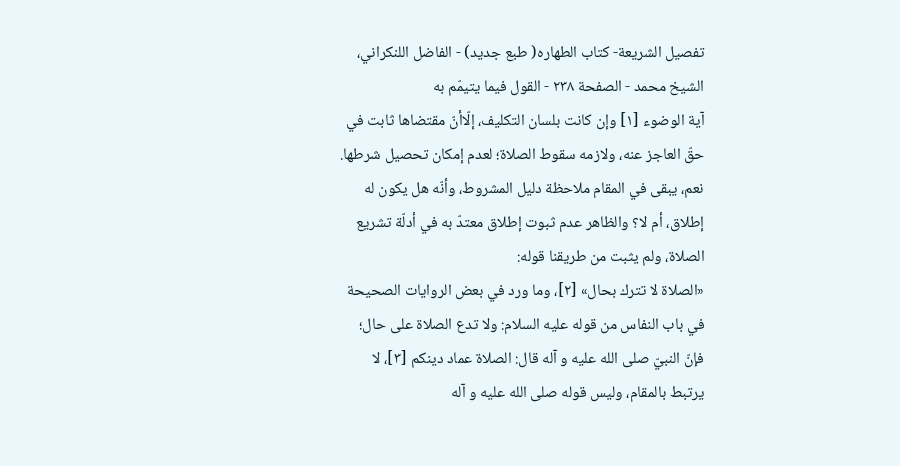تفصيل الشريعة- كتاب الطهاره( طبع جديد) - الفاضل اللنكراني، الشيخ محمد - الصفحة ٢٣٨ - القول فيما يتيمّم به
آية الوضوء [١] وإن كانت بلسان التكليف، إلّاأنّ مقتضاها ثابت في حقّ العاجز عنه، ولازمه سقوط الصلاة؛ لعدم إمكان تحصيل شرطها. نعم، يبقى في المقام ملاحظة دليل المشروط، وأنّه هل يكون له إطلاق، أم لا؟ والظاهر عدم ثبوت إطلاق معتدّ به في أدلّة تشريع الصلاة، ولم يثبت من طريقنا قوله:
«الصلاة لا تترك بحال» [٢]، وما ورد في بعض الروايات الصحيحة في باب النفاس من قوله عليه السلام: ولا تدع الصلاة على حال؛ فإنّ النبيّ صلى الله عليه و آله قال: الصلاة عماد دينكم [٣]، لا يرتبط بالمقام، وليس قوله صلى الله عليه و آله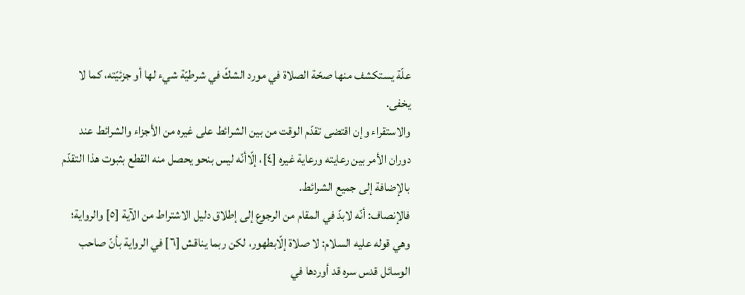علّة يستكشف منها صحّة الصلاة في مورد الشكّ في شرطيّة شيء لها أو جزئيّته، كما لا يخفى.
والاستقراء وإن اقتضى تقدّم الوقت من بين الشرائط على غيره من الأجزاء والشرائط عند دوران الأمر بين رعايته ورعاية غيره [٤]، إلّاأنّه ليس بنحو يحصل منه القطع بثبوت هذا التقدّم بالإضافة إلى جميع الشرائط.
فالإنصاف: أنّه لابدّ في المقام من الرجوع إلى إطلاق دليل الاشتراط من الآية [٥] والرواية؛ وهي قوله عليه السلام: لا صلاة إلّابطهور، لكن ربما يناقش [٦] في الرواية بأنّ صاحب الوسائل قدس سره قد أوردها في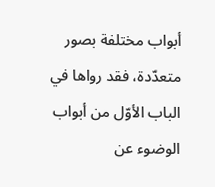أبواب مختلفة بصور متعدّدة، فقد رواها في الباب الأوّل من أبواب الوضوء عن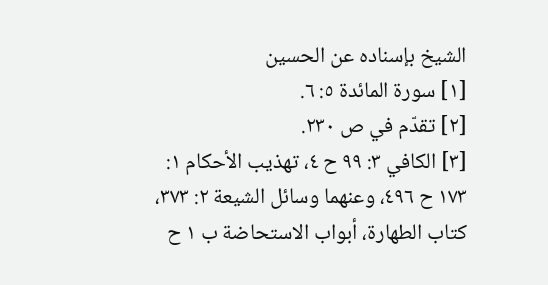الشيخ بإسناده عن الحسين
[١] سورة المائدة ٥: ٦.
[٢] تقدّم في ص ٢٣٠.
[٣] الكافي ٣: ٩٩ ح ٤، تهذيب الأحكام ١: ١٧٣ ح ٤٩٦، وعنهما وسائل الشيعة ٢: ٣٧٣، كتاب الطهارة، أبواب الاستحاضة ب ١ ح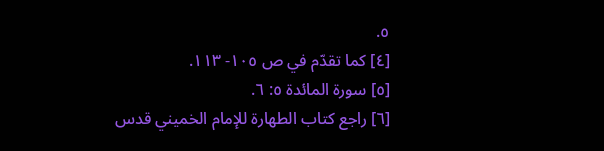٥.
[٤] كما تقدّم في ص ١٠٥- ١١٣.
[٥] سورة المائدة ٥: ٦.
[٦] راجع كتاب الطهارة للإمام الخميني قدس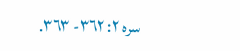سره ٢: ٣٦٢- ٣٦٣.